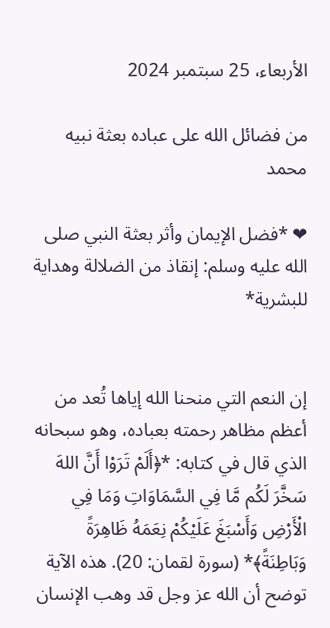الأربعاء، 25 سبتمبر 2024

من فضائل الله على عباده بعثة نبيه محمد

❤ *فضل الإيمان وأثر بعثة النبي صلى الله عليه وسلم: إنقاذ من الضلالة وهداية للبشرية*


إن النعم التي منحنا الله إياها تُعد من أعظم مظاهر رحمته بعباده، وهو سبحانه الذي قال في كتابه: *﴿أَلَمْ تَرَوْا أَنَّ اللهَ سَخَّرَ لَكُم مَّا فِي السَّمَاوَاتِ وَمَا فِي الْأَرْضِ وَأَسْبَغَ عَلَيْكُمْ نِعَمَهُ ظَاهِرَةً وَبَاطِنَةً﴾* (سورة لقمان: 20). هذه الآية توضح أن الله عز وجل قد وهب الإنسان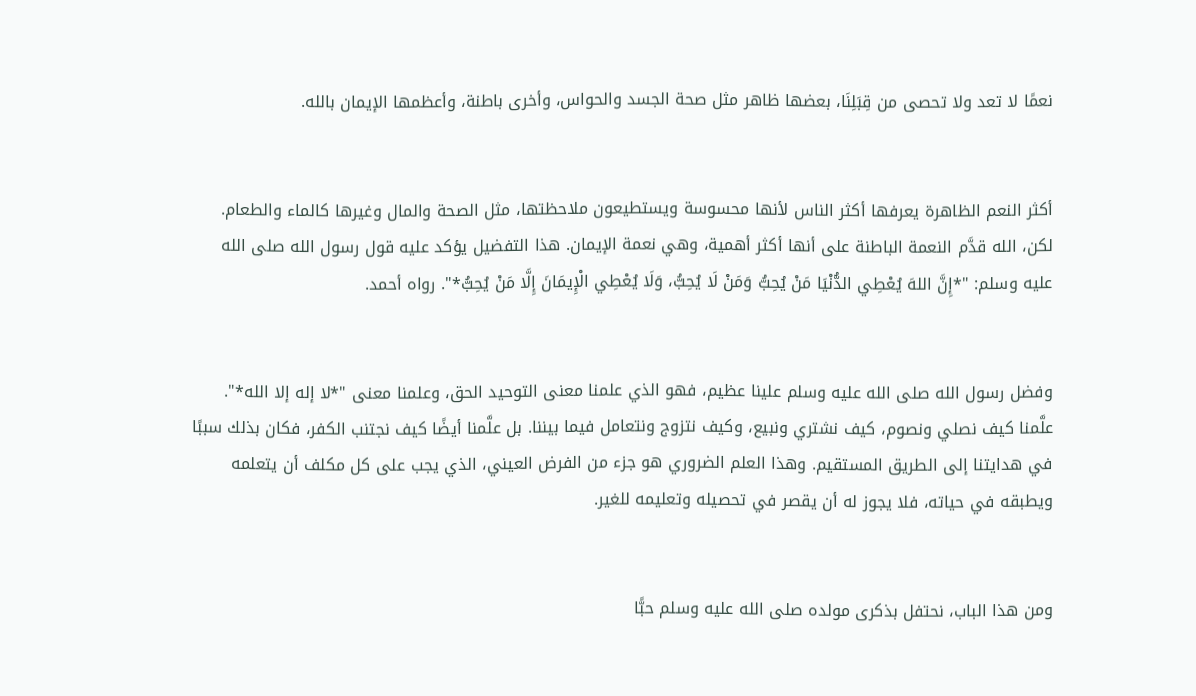نعمًا لا تعد ولا تحصى من قِبَلِنَا، بعضها ظاهر مثل صحة الجسد والحواس، وأخرى باطنة، وأعظمها الإيمان بالله.


أكثر النعم الظاهرة يعرفها أكثر الناس لأنها محسوسة ويستطيعون ملاحظتها، مثل الصحة والمال وغيرها كالماء والطعام. لكن، الله قدَّم النعمة الباطنة على أنها أكثر أهمية، وهي نعمة الإيمان. هذا التفضيل يؤكد عليه قول رسول الله صلى الله عليه وسلم: "*إِنَّ اللهَ يُعْطِي الدُّنْيَا مَنْ يُحِبُّ وَمَنْ لَا يُحِبُّ، وَلَا يُعْطِي الْإِيمَانَ إِلَّا مَنْ يُحِبُّ*". رواه أحمد.


وفضل رسول الله صلى الله عليه وسلم علينا عظيم، فهو الذي علمنا معنى التوحيد الحق، وعلمنا معنى "*لا إله إلا الله*". علَّمنا كيف نصلي ونصوم، كيف نشتري ونبيع، وكيف نتزوج ونتعامل فيما بيننا. بل علَّمنا أيضًا كيف نجتنب الكفر، فكان بذلك سببًا في هدايتنا إلى الطريق المستقيم. وهذا العلم الضروري هو جزء من الفرض العيني، الذي يجب على كل مكلف أن يتعلمه ويطبقه في حياته، فلا يجوز له أن يقصر في تحصيله وتعليمه للغير.


ومن هذا الباب، نحتفل بذكرى مولده صلى الله عليه وسلم حبًّا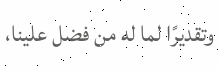وتقديرًا لما له من فضل علينا،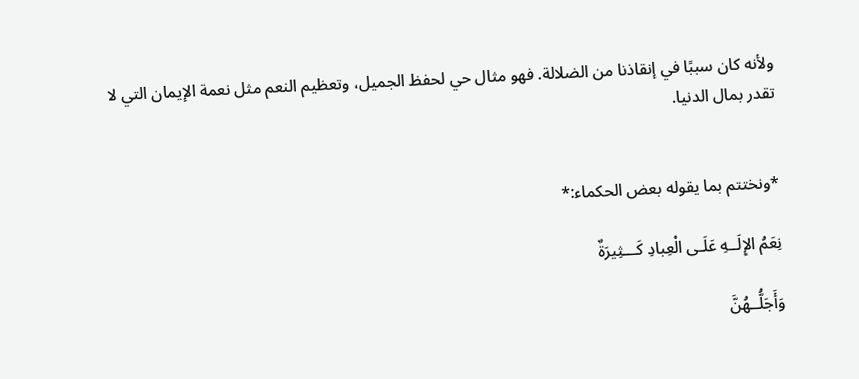ولأنه كان سببًا في إنقاذنا من الضلالة. فهو مثال حي لحفظ الجميل، وتعظيم النعم مثل نعمة الإيمان التي لا تقدر بمال الدنيا.


*ونختتم بما يقوله بعض الحكماء:*

نِعَمُ الإِلَــهِ عَلَـى الْعِبادِ كَـــثِيرَةٌ

وَأَجَلُّــهُنَّ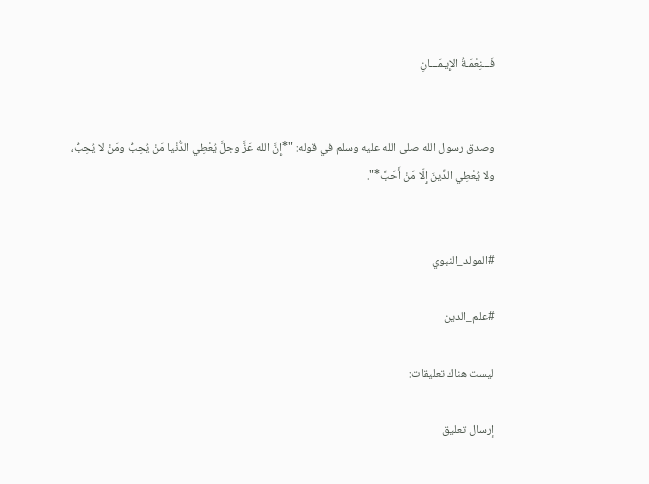فَـــنِعْمَـةُ الإِيـمَـــانِ


وصدق رسول الله صلى الله عليه وسلم في قوله: "*إِنَّ الله عَزَّ وجلَّ يُعْطِي الدُّنْيا مَنْ يُحِبُّ ومَنْ لا يُحِبُّ، ولا يُعْطِي الدِّينَ إِلّا مَنْ أَحَبَّ*".


#المولد_النبوي

#علم_الدين

ليست هناك تعليقات:

إرسال تعليق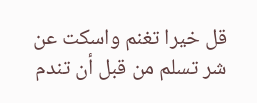قل خيرا تغنم واسكت عن شر تسلم من قبل أن تندم